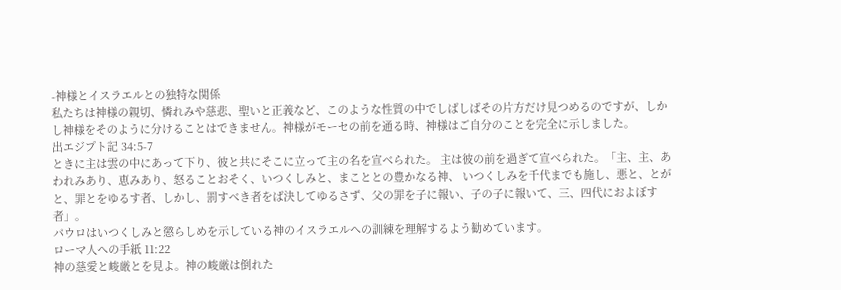-神様とイスラエルとの独特な関係
私たちは神様の親切、憐れみや慈悲、聖いと正義など、このような性質の中でしばしばその片方だけ見つめるのですが、しかし神様をそのように分けることはできません。神様がモーセの前を通る時、神様はご自分のことを完全に示しました。
出エジプト記 34:5-7
ときに主は雲の中にあって下り、彼と共にそこに立って主の名を宣べられた。 主は彼の前を過ぎて宣べられた。「主、主、あわれみあり、恵みあり、怒ることおそく、いつくしみと、まこととの豊かなる神、 いつくしみを千代までも施し、悪と、とがと、罪とをゆるす者、しかし、罰すべき者をば決してゆるさず、父の罪を子に報い、子の子に報いて、三、四代におよぼす者」。
パウロはいつくしみと懲らしめを示している神のイスラエルへの訓練を理解するよう勧めています。
ローマ人への手紙 11:22
神の慈愛と峻厳とを見よ。神の峻厳は倒れた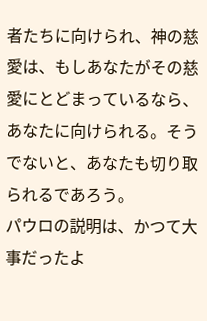者たちに向けられ、神の慈愛は、もしあなたがその慈愛にとどまっているなら、あなたに向けられる。そうでないと、あなたも切り取られるであろう。
パウロの説明は、かつて大事だったよ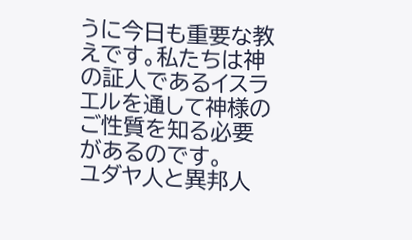うに今日も重要な教えです。私たちは神の証人であるイスラエルを通して神様のご性質を知る必要があるのです。
ユダヤ人と異邦人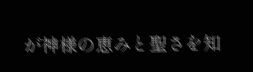が神様の恵みと聖さを知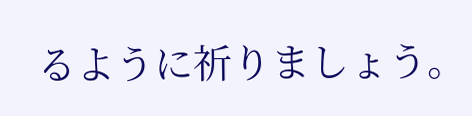るように祈りましょう。